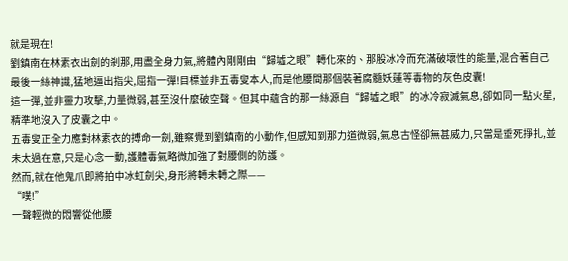就是現在!
劉鎮南在林素衣出劍的剎那,用盡全身力氣,將體內剛剛由“歸墟之眼”轉化來的、那股冰冷而充滿破壞性的能量,混合著自己最後一絲神識,猛地逼出指尖,屈指一彈!目標並非五毒叟本人,而是他腰間那個裝著腐髓妖蓮等毒物的灰色皮囊!
這一彈,並非靈力攻擊,力量微弱,甚至沒什麼破空聲。但其中蘊含的那一絲源自“歸墟之眼”的冰冷寂滅氣息,卻如同一點火星,精準地沒入了皮囊之中。
五毒叟正全力應對林素衣的搏命一劍,雖察覺到劉鎮南的小動作,但感知到那力道微弱,氣息古怪卻無甚威力,只當是垂死掙扎,並未太過在意,只是心念一動,護體毒氣略微加強了對腰側的防護。
然而,就在他鬼爪即將拍中冰虹劍尖,身形將轉未轉之際——
“噗!”
一聲輕微的悶響從他腰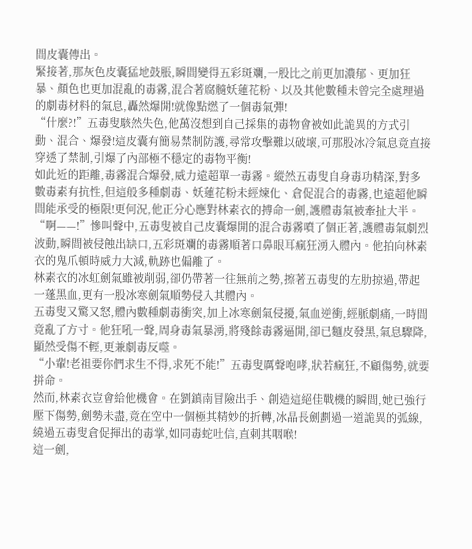間皮囊傳出。
緊接著,那灰色皮囊猛地鼓脹,瞬間變得五彩斑斕,一股比之前更加濃郁、更加狂暴、顏色也更加混亂的毒霧,混合著腐髓妖蓮花粉、以及其他數種未曾完全處理過的劇毒材料的氣息,轟然爆開!就像點燃了一個毒氣彈!
“什麼?!”五毒叟駭然失色,他萬沒想到自己採集的毒物會被如此詭異的方式引動、混合、爆發!這皮囊有簡易禁制防護,尋常攻擊難以破壞,可那股冰冷氣息竟直接穿透了禁制,引爆了內部極不穩定的毒物平衡!
如此近的距離,毒霧混合爆發,威力遠超單一毒霧。縱然五毒叟自身毒功精深,對多數毒素有抗性,但這般多種劇毒、妖蓮花粉未經煉化、倉促混合的毒霧,也遠超他瞬間能承受的極限!更何況,他正分心應對林素衣的搏命一劍,護體毒氣被牽扯大半。
“啊——!”慘叫聲中,五毒叟被自己皮囊爆開的混合毒霧噴了個正著,護體毒氣劇烈波動,瞬間被侵蝕出缺口,五彩斑斕的毒霧順著口鼻眼耳瘋狂湧入體內。他拍向林素衣的鬼爪頓時威力大減,軌跡也偏離了。
林素衣的冰虹劍氣雖被削弱,卻仍帶著一往無前之勢,擦著五毒叟的左肋掠過,帶起一蓬黑血,更有一股冰寒劍氣順勢侵入其體內。
五毒叟又驚又怒,體內數種劇毒衝突,加上冰寒劍氣侵擾,氣血逆衝,經脈劇痛,一時間竟亂了方寸。他狂吼一聲,周身毒氣暴湧,將殘餘毒霧逼開,卻已麵皮發黑,氣息驟降,顯然受傷不輕,更兼劇毒反噬。
“小輩!老祖要你們求生不得,求死不能!”五毒叟厲聲咆哮,狀若瘋狂,不顧傷勢,就要拼命。
然而,林素衣豈會給他機會。在劉鎮南冒險出手、創造這絕佳戰機的瞬間,她已強行壓下傷勢,劍勢未盡,竟在空中一個極其精妙的折轉,冰晶長劍劃過一道詭異的弧線,繞過五毒叟倉促揮出的毒掌,如同毒蛇吐信,直刺其咽喉!
這一劍,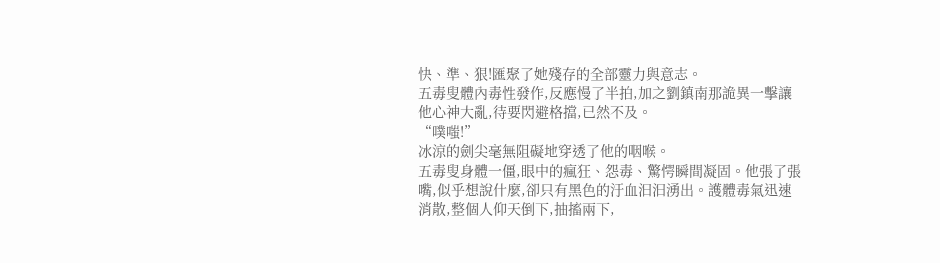快、準、狠!匯聚了她殘存的全部靈力與意志。
五毒叟體內毒性發作,反應慢了半拍,加之劉鎮南那詭異一擊讓他心神大亂,待要閃避格擋,已然不及。
“噗嗤!”
冰涼的劍尖毫無阻礙地穿透了他的咽喉。
五毒叟身體一僵,眼中的瘋狂、怨毒、驚愕瞬間凝固。他張了張嘴,似乎想說什麼,卻只有黑色的汙血汩汩湧出。護體毒氣迅速消散,整個人仰天倒下,抽搐兩下,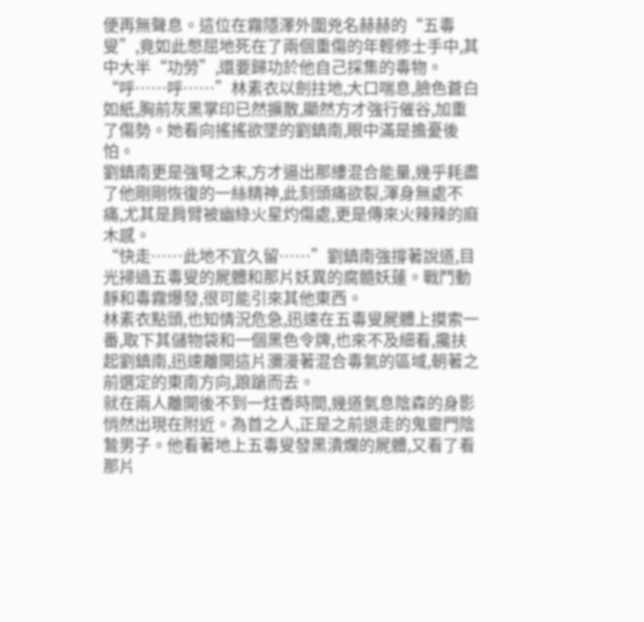便再無聲息。這位在霧隱澤外圍兇名赫赫的“五毒叟”,竟如此憋屈地死在了兩個重傷的年輕修士手中,其中大半“功勞”,還要歸功於他自己採集的毒物。
“呼……呼……”林素衣以劍拄地,大口喘息,臉色蒼白如紙,胸前灰黑掌印已然擴散,顯然方才強行催谷,加重了傷勢。她看向搖搖欲墜的劉鎮南,眼中滿是擔憂後怕。
劉鎮南更是強弩之末,方才逼出那縷混合能量,幾乎耗盡了他剛剛恢復的一絲精神,此刻頭痛欲裂,渾身無處不痛,尤其是肩臂被幽綠火星灼傷處,更是傳來火辣辣的麻木感。
“快走……此地不宜久留……”劉鎮南強撐著說道,目光掃過五毒叟的屍體和那片妖異的腐髓妖蓮。戰鬥動靜和毒霧爆發,很可能引來其他東西。
林素衣點頭,也知情況危急,迅速在五毒叟屍體上摸索一番,取下其儲物袋和一個黑色令牌,也來不及細看,攙扶起劉鎮南,迅速離開這片瀰漫著混合毒氣的區域,朝著之前選定的東南方向,踉蹌而去。
就在兩人離開後不到一炷香時間,幾道氣息陰森的身影悄然出現在附近。為首之人,正是之前退走的鬼靈門陰鷙男子。他看著地上五毒叟發黑潰爛的屍體,又看了看那片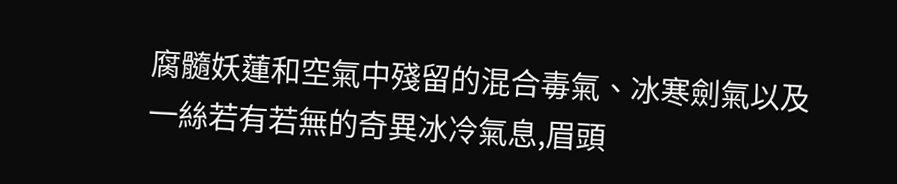腐髓妖蓮和空氣中殘留的混合毒氣、冰寒劍氣以及一絲若有若無的奇異冰冷氣息,眉頭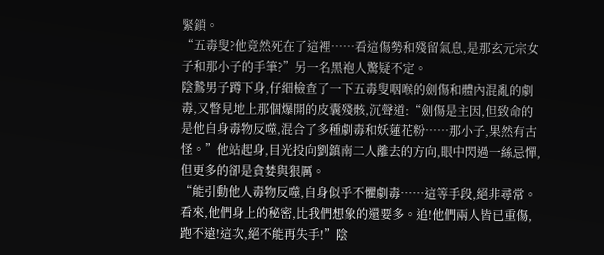緊鎖。
“五毒叟?他竟然死在了這裡……看這傷勢和殘留氣息,是那玄元宗女子和那小子的手筆?”另一名黑袍人驚疑不定。
陰鷙男子蹲下身,仔細檢查了一下五毒叟咽喉的劍傷和體內混亂的劇毒,又瞥見地上那個爆開的皮囊殘骸,沉聲道:“劍傷是主因,但致命的是他自身毒物反噬,混合了多種劇毒和妖蓮花粉……那小子,果然有古怪。”他站起身,目光投向劉鎮南二人離去的方向,眼中閃過一絲忌憚,但更多的卻是貪婪與狠厲。
“能引動他人毒物反噬,自身似乎不懼劇毒……這等手段,絕非尋常。看來,他們身上的秘密,比我們想象的還要多。追!他們兩人皆已重傷,跑不遠!這次,絕不能再失手!”陰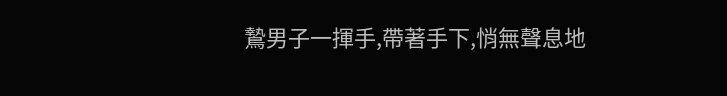鷙男子一揮手,帶著手下,悄無聲息地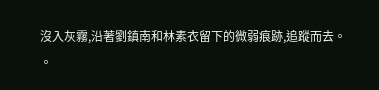沒入灰霧,沿著劉鎮南和林素衣留下的微弱痕跡,追蹤而去。
。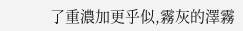了重濃加更乎似,霧灰的澤霧